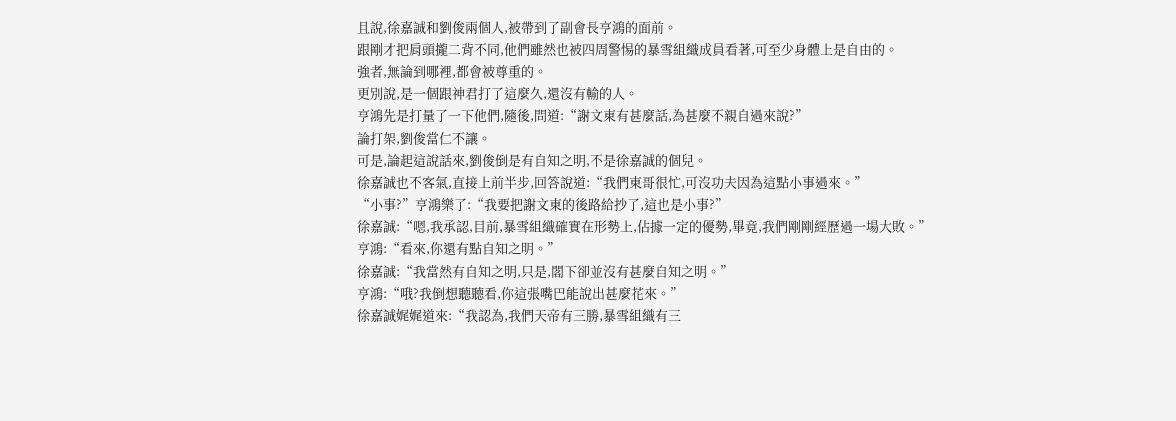且說,徐嘉誠和劉俊兩個人,被帶到了副會長亨鴻的面前。
跟剛才把肩頭攏二背不同,他們雖然也被四周警惕的暴雪組織成員看著,可至少身體上是自由的。
強者,無論到哪裡,都會被尊重的。
更別說,是一個跟神君打了這麼久,還沒有輸的人。
亨鴻先是打量了一下他們,隨後,問道:“謝文東有甚麼話,為甚麼不親自過來說?”
論打架,劉俊當仁不讓。
可是,論起這說話來,劉俊倒是有自知之明,不是徐嘉誠的個兒。
徐嘉誠也不客氣,直接上前半步,回答說道:“我們東哥很忙,可沒功夫因為這點小事過來。”
“小事?”亨鴻樂了:“我要把謝文東的後路給抄了,這也是小事?”
徐嘉誠:“嗯,我承認,目前,暴雪組織確實在形勢上,佔據一定的優勢,畢竟,我們剛剛經歷過一場大敗。”
亨鴻:“看來,你還有點自知之明。”
徐嘉誠:“我當然有自知之明,只是,閣下卻並沒有甚麼自知之明。”
亨鴻:“哦?我倒想聽聽看,你這張嘴巴能說出甚麼花來。”
徐嘉誠娓娓道來:“我認為,我們天帝有三勝,暴雪組織有三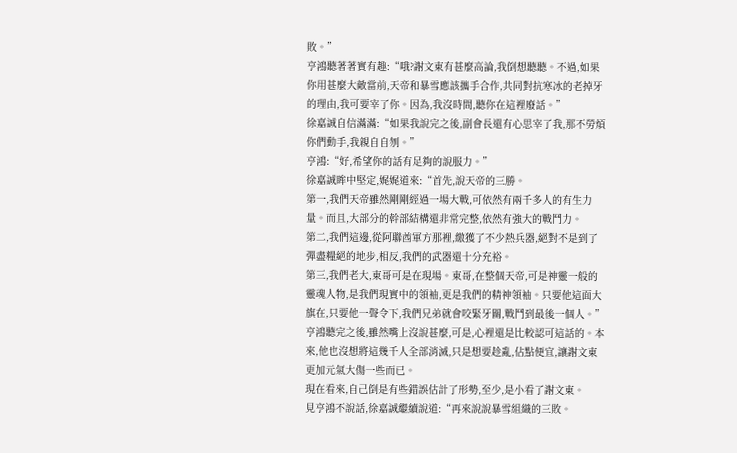敗。”
亨鴻聽著著實有趣:“哦?謝文東有甚麼高論,我倒想聽聽。不過,如果你用甚麼大敵當前,天帝和暴雪應該攜手合作,共同對抗寒冰的老掉牙的理由,我可要宰了你。因為,我沒時間,聽你在這裡廢話。”
徐嘉誠自信滿滿:“如果我說完之後,副會長還有心思宰了我,那不勞煩你們動手,我親自自刎。”
亨鴻:“好,希望你的話有足夠的說服力。”
徐嘉誠眸中堅定,娓娓道來:“首先,說天帝的三勝。
第一,我們天帝雖然剛剛經過一場大戰,可依然有兩千多人的有生力量。而且,大部分的幹部結構還非常完整,依然有強大的戰鬥力。
第二,我們這邊,從阿聯酋軍方那裡,繳獲了不少熱兵器,絕對不是到了彈盡糧絕的地步,相反,我們的武器還十分充裕。
第三,我們老大,東哥可是在現場。東哥,在整個天帝,可是神靈一般的靈魂人物,是我們現實中的領袖,更是我們的精神領袖。只要他這面大旗在,只要他一聲令下,我們兄弟就會咬緊牙關,戰鬥到最後一個人。”
亨鴻聽完之後,雖然嘴上沒說甚麼,可是,心裡還是比較認可這話的。本來,他也沒想將這幾千人全部消滅,只是想要趁亂,佔點便宜,讓謝文東更加元氣大傷一些而已。
現在看來,自己倒是有些錯誤估計了形勢,至少,是小看了謝文東。
見亨鴻不說話,徐嘉誠繼續說道:“再來說說暴雪組織的三敗。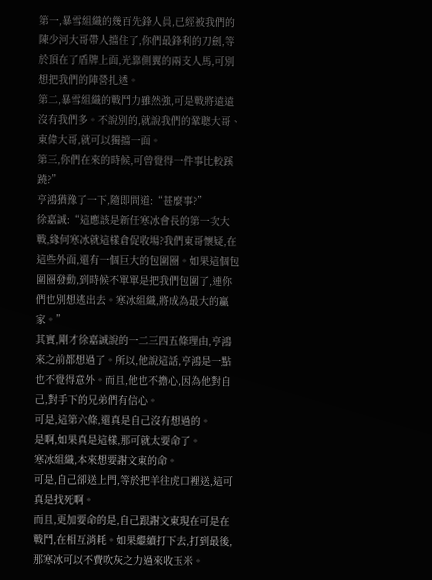第一,暴雪組織的幾百先鋒人員,已經被我們的陳少河大哥帶人擋住了,你們最鋒利的刀劍,等於頂在了盾牌上面,光靠側翼的兩支人馬,可別想把我們的陣營扎透。
第二,暴雪組織的戰鬥力雖然強,可是戰將遠遠沒有我們多。不說別的,就說我們的鞏聰大哥、東偉大哥,就可以獨擋一面。
第三,你們在來的時候,可曾覺得一件事比較蹊蹺?”
亨鴻猶豫了一下,隨即問道:“甚麼事?”
徐嘉誠:“這應該是新任寒冰會長的第一次大戰,緣何寒冰就這樣倉促收場?我們東哥懷疑,在這些外面,還有一個巨大的包圍圈。如果這個包圍圈發動,到時候不單單是把我們包圍了,連你們也別想逃出去。寒冰組織,將成為最大的贏家。”
其實,剛才徐嘉誠說的一二三四五條理由,亨鴻來之前都想過了。所以,他說這話,亨鴻是一點也不覺得意外。而且,他也不擔心,因為他對自己,對手下的兄弟們有信心。
可是,這第六條,還真是自己沒有想過的。
是啊,如果真是這樣,那可就太要命了。
寒冰組織,本來想要謝文東的命。
可是,自己卻送上門,等於把羊往虎口裡送,這可真是找死啊。
而且,更加要命的是,自己跟謝文東現在可是在戰鬥,在相互消耗。如果繼續打下去,打到最後,那寒冰可以不費吹灰之力過來收玉米。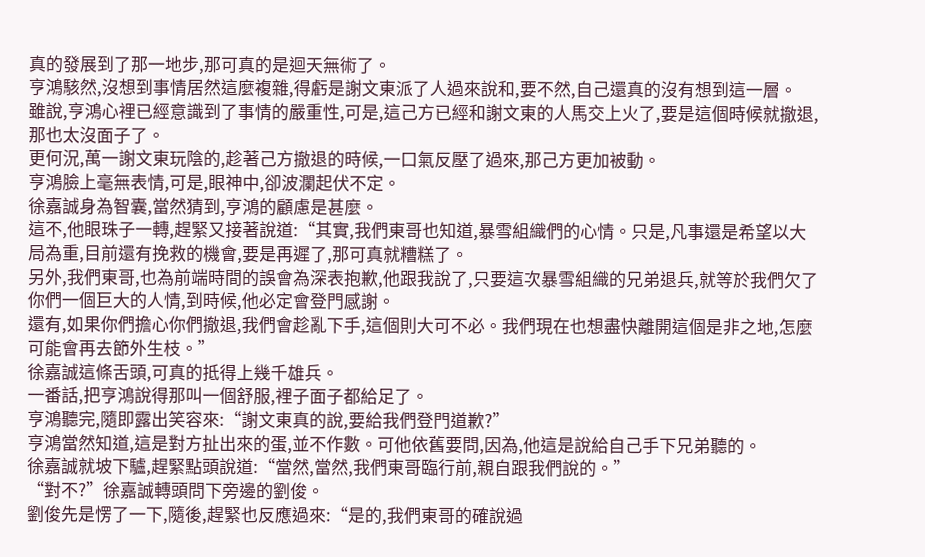真的發展到了那一地步,那可真的是迴天無術了。
亨鴻駭然,沒想到事情居然這麼複雜,得虧是謝文東派了人過來說和,要不然,自己還真的沒有想到這一層。
雖說,亨鴻心裡已經意識到了事情的嚴重性,可是,這己方已經和謝文東的人馬交上火了,要是這個時候就撤退,那也太沒面子了。
更何況,萬一謝文東玩陰的,趁著己方撤退的時候,一口氣反壓了過來,那己方更加被動。
亨鴻臉上毫無表情,可是,眼神中,卻波瀾起伏不定。
徐嘉誠身為智囊,當然猜到,亨鴻的顧慮是甚麼。
這不,他眼珠子一轉,趕緊又接著說道:“其實,我們東哥也知道,暴雪組織們的心情。只是,凡事還是希望以大局為重,目前還有挽救的機會,要是再遲了,那可真就糟糕了。
另外,我們東哥,也為前端時間的誤會為深表抱歉,他跟我說了,只要這次暴雪組織的兄弟退兵,就等於我們欠了你們一個巨大的人情,到時候,他必定會登門感謝。
還有,如果你們擔心你們撤退,我們會趁亂下手,這個則大可不必。我們現在也想盡快離開這個是非之地,怎麼可能會再去節外生枝。”
徐嘉誠這條舌頭,可真的抵得上幾千雄兵。
一番話,把亨鴻說得那叫一個舒服,裡子面子都給足了。
亨鴻聽完,隨即露出笑容來:“謝文東真的說,要給我們登門道歉?”
亨鴻當然知道,這是對方扯出來的蛋,並不作數。可他依舊要問,因為,他這是說給自己手下兄弟聽的。
徐嘉誠就坡下驢,趕緊點頭說道:“當然,當然,我們東哥臨行前,親自跟我們說的。”
“對不?”徐嘉誠轉頭問下旁邊的劉俊。
劉俊先是愣了一下,隨後,趕緊也反應過來:“是的,我們東哥的確說過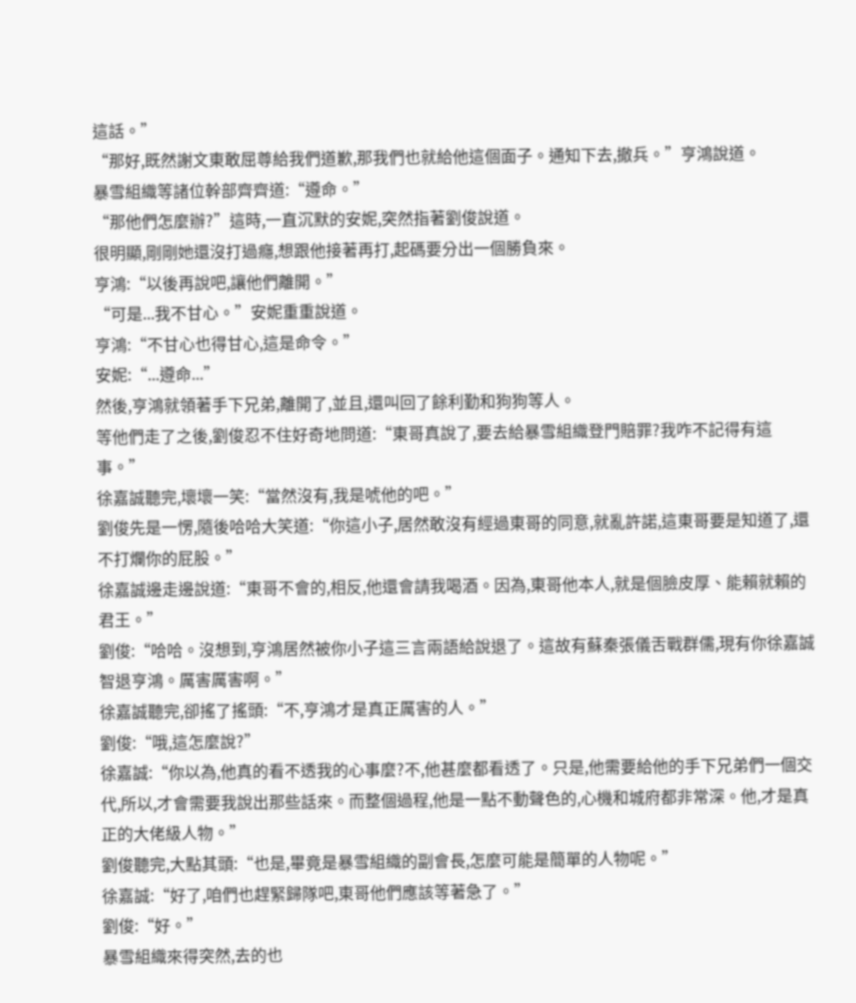這話。”
“那好,既然謝文東敢屈尊給我們道歉,那我們也就給他這個面子。通知下去,撤兵。”亨鴻說道。
暴雪組織等諸位幹部齊齊道:“遵命。”
“那他們怎麼辦?”這時,一直沉默的安妮,突然指著劉俊說道。
很明顯,剛剛她還沒打過癮,想跟他接著再打,起碼要分出一個勝負來。
亨鴻:“以後再說吧,讓他們離開。”
“可是...我不甘心。”安妮重重說道。
亨鴻:“不甘心也得甘心,這是命令。”
安妮:“...遵命...”
然後,亨鴻就領著手下兄弟,離開了,並且,還叫回了餘利勤和狗狗等人。
等他們走了之後,劉俊忍不住好奇地問道:“東哥真說了,要去給暴雪組織登門賠罪?我咋不記得有這事。”
徐嘉誠聽完,壞壞一笑:“當然沒有,我是唬他的吧。”
劉俊先是一愣,隨後哈哈大笑道:“你這小子,居然敢沒有經過東哥的同意,就亂許諾,這東哥要是知道了,還不打爛你的屁股。”
徐嘉誠邊走邊說道:“東哥不會的,相反,他還會請我喝酒。因為,東哥他本人,就是個臉皮厚、能賴就賴的君王。”
劉俊:“哈哈。沒想到,亨鴻居然被你小子這三言兩語給說退了。這故有蘇秦張儀舌戰群儒,現有你徐嘉誠智退亨鴻。厲害厲害啊。”
徐嘉誠聽完,卻搖了搖頭:“不,亨鴻才是真正厲害的人。”
劉俊:“哦,這怎麼說?”
徐嘉誠:“你以為,他真的看不透我的心事麼?不,他甚麼都看透了。只是,他需要給他的手下兄弟們一個交代,所以,才會需要我說出那些話來。而整個過程,他是一點不動聲色的,心機和城府都非常深。他,才是真正的大佬級人物。”
劉俊聽完,大點其頭:“也是,畢竟是暴雪組織的副會長,怎麼可能是簡單的人物呢。”
徐嘉誠:“好了,咱們也趕緊歸隊吧,東哥他們應該等著急了。”
劉俊:“好。”
暴雪組織來得突然,去的也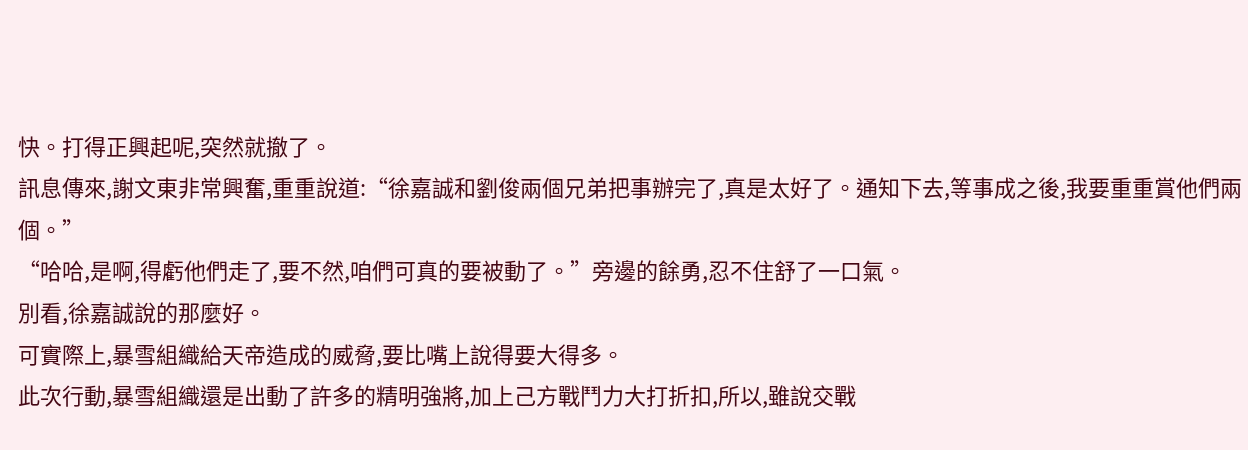快。打得正興起呢,突然就撤了。
訊息傳來,謝文東非常興奮,重重說道:“徐嘉誠和劉俊兩個兄弟把事辦完了,真是太好了。通知下去,等事成之後,我要重重賞他們兩個。”
“哈哈,是啊,得虧他們走了,要不然,咱們可真的要被動了。”旁邊的餘勇,忍不住舒了一口氣。
別看,徐嘉誠說的那麼好。
可實際上,暴雪組織給天帝造成的威脅,要比嘴上說得要大得多。
此次行動,暴雪組織還是出動了許多的精明強將,加上己方戰鬥力大打折扣,所以,雖說交戰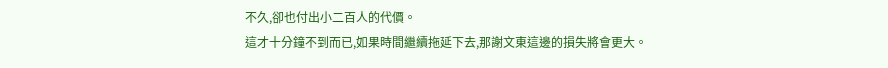不久,卻也付出小二百人的代價。
這才十分鐘不到而已,如果時間繼續拖延下去,那謝文東這邊的損失將會更大。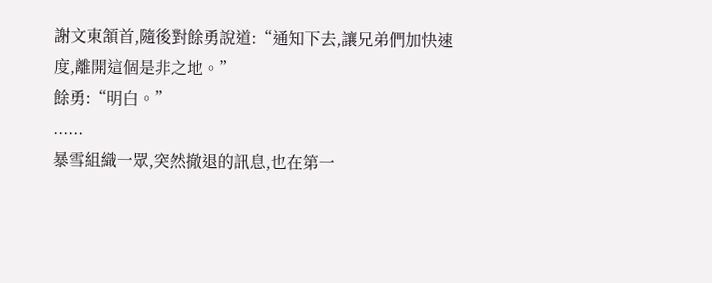謝文東頷首,隨後對餘勇說道:“通知下去,讓兄弟們加快速度,離開這個是非之地。”
餘勇:“明白。”
......
暴雪組織一眾,突然撤退的訊息,也在第一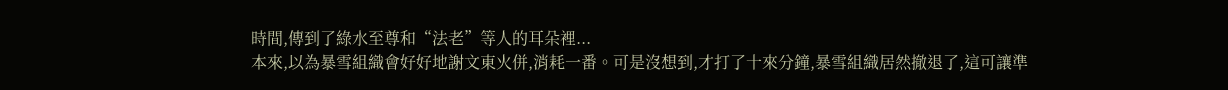時間,傳到了綠水至尊和“法老”等人的耳朵裡...
本來,以為暴雪組織會好好地謝文東火併,消耗一番。可是沒想到,才打了十來分鐘,暴雪組織居然撤退了,這可讓準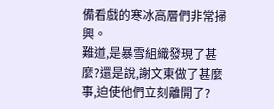備看戲的寒冰高層們非常掃興。
難道,是暴雪組織發現了甚麼?還是說,謝文東做了甚麼事,迫使他們立刻離開了?